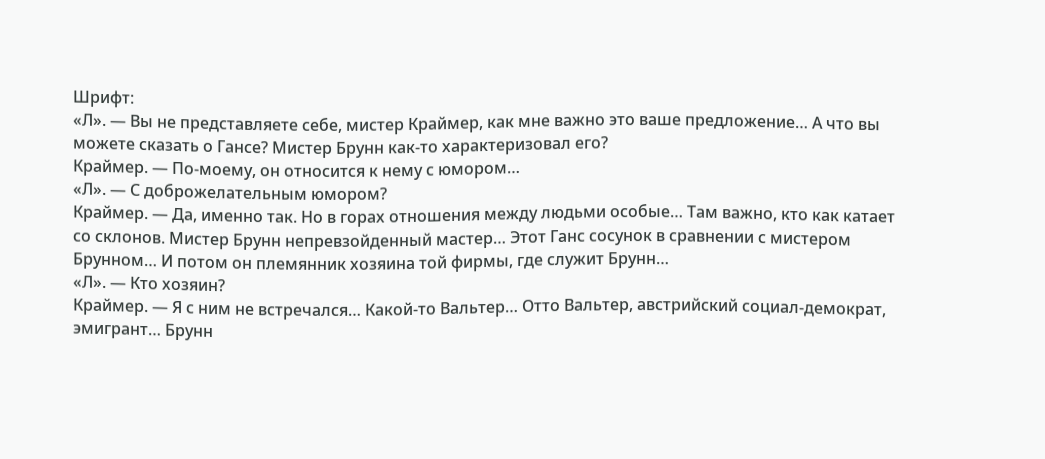Шрифт:
«Л». — Вы не представляете себе, мистер Краймер, как мне важно это ваше предложение… А что вы можете сказать о Гансе? Мистер Брунн как-то характеризовал его?
Краймер. — По-моему, он относится к нему с юмором…
«Л». — С доброжелательным юмором?
Краймер. — Да, именно так. Но в горах отношения между людьми особые… Там важно, кто как катает со склонов. Мистер Брунн непревзойденный мастер… Этот Ганс сосунок в сравнении с мистером Брунном… И потом он племянник хозяина той фирмы, где служит Брунн…
«Л». — Кто хозяин?
Краймер. — Я с ним не встречался… Какой-то Вальтер… Отто Вальтер, австрийский социал-демократ, эмигрант… Брунн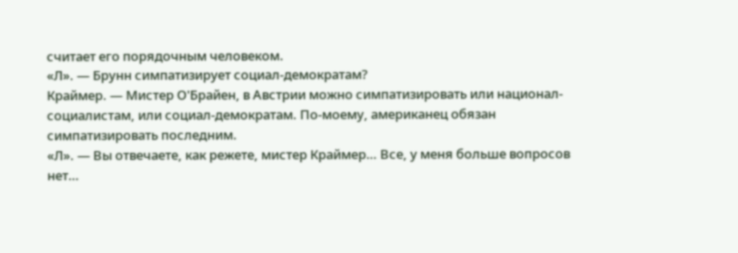считает его порядочным человеком.
«Л». — Брунн симпатизирует социал-демократам?
Краймер. — Мистер О'Брайен, в Австрии можно симпатизировать или национал-социалистам, или социал-демократам. По-моему, американец обязан симпатизировать последним.
«Л». — Вы отвечаете, как режете, мистер Краймер… Все, у меня больше вопросов нет…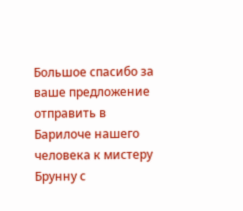Большое спасибо за ваше предложение отправить в Барилоче нашего человека к мистеру Брунну с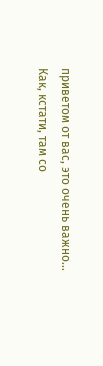приветом от вас, это очень важно… Как, кстати, там со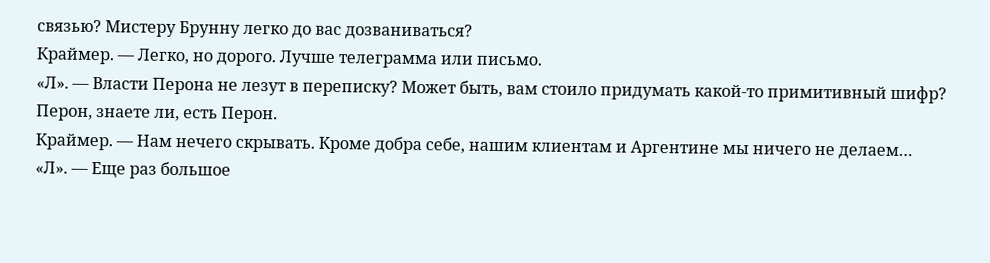связью? Мистеру Брунну легко до вас дозваниваться?
Краймер. — Легко, но дорого. Лучше телеграмма или письмо.
«Л». — Власти Перона не лезут в переписку? Может быть, вам стоило придумать какой-то примитивный шифр? Перон, знаете ли, есть Перон.
Краймер. — Нам нечего скрывать. Кроме добра себе, нашим клиентам и Аргентине мы ничего не делаем…
«Л». — Еще раз большое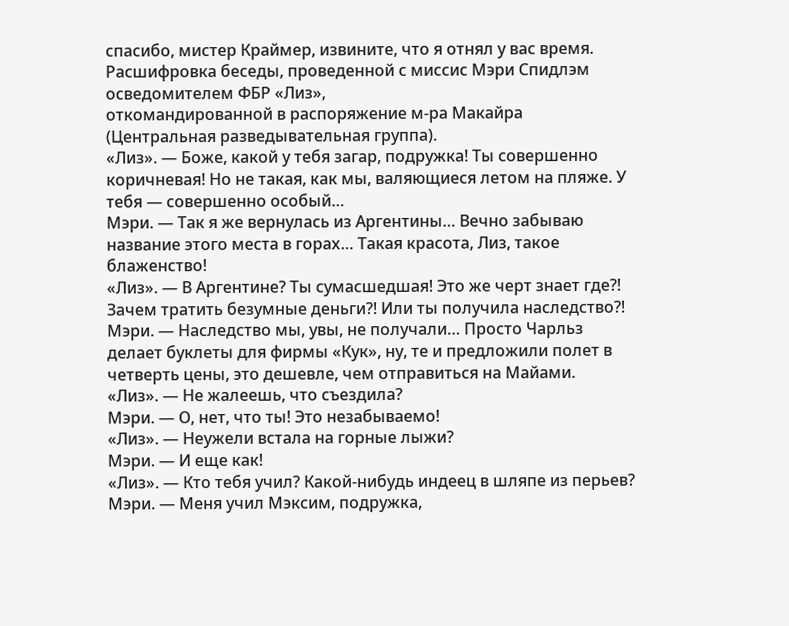спасибо, мистер Краймер, извините, что я отнял у вас время.
Расшифровка беседы, проведенной с миссис Мэри Спидлэм осведомителем ФБР «Лиз»,
откомандированной в распоряжение м-ра Макайра (Центральная разведывательная группа).
«Лиз». — Боже, какой у тебя загар, подружка! Ты совершенно коричневая! Но не такая, как мы, валяющиеся летом на пляже. У тебя — совершенно особый…
Мэри. — Так я же вернулась из Аргентины… Вечно забываю название этого места в горах… Такая красота, Лиз, такое блаженство!
«Лиз». — В Аргентине? Ты сумасшедшая! Это же черт знает где?! Зачем тратить безумные деньги?! Или ты получила наследство?!
Мэри. — Наследство мы, увы, не получали… Просто Чарльз делает буклеты для фирмы «Кук», ну, те и предложили полет в четверть цены, это дешевле, чем отправиться на Майами.
«Лиз». — Не жалеешь, что съездила?
Мэри. — О, нет, что ты! Это незабываемо!
«Лиз». — Неужели встала на горные лыжи?
Мэри. — И еще как!
«Лиз». — Кто тебя учил? Какой-нибудь индеец в шляпе из перьев?
Мэри. — Меня учил Мэксим, подружка,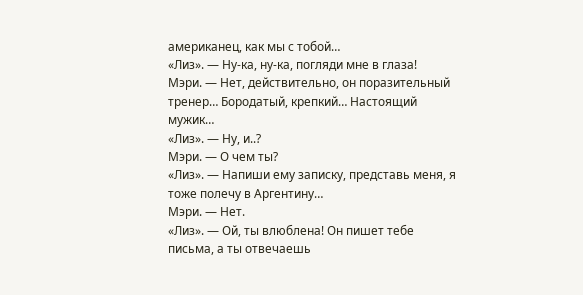американец, как мы с тобой…
«Лиз». — Ну-ка, ну-ка, погляди мне в глаза!
Мэри. — Нет, действительно, он поразительный тренер… Бородатый, крепкий… Настоящий мужик…
«Лиз». — Ну, и..?
Мэри. — О чем ты?
«Лиз». — Напиши ему записку, представь меня, я тоже полечу в Аргентину…
Мэри. — Нет.
«Лиз». — Ой, ты влюблена! Он пишет тебе письма, а ты отвечаешь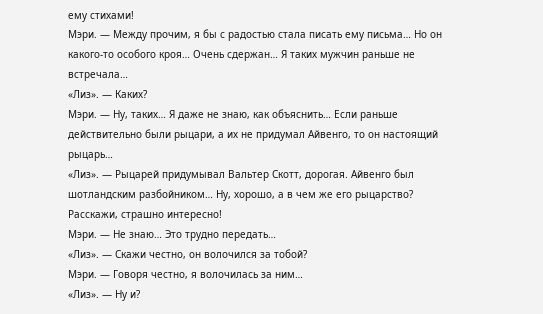ему стихами!
Мэри. — Между прочим, я бы с радостью стала писать ему письма… Но он какого-то особого кроя… Очень сдержан… Я таких мужчин раньше не встречала…
«Лиз». — Каких?
Мэри. — Ну, таких… Я даже не знаю, как объяснить… Если раньше действительно были рыцари, а их не придумал Айвенго, то он настоящий рыцарь…
«Лиз». — Рыцарей придумывал Вальтер Скотт, дорогая. Айвенго был шотландским разбойником… Ну, хорошо, а в чем же его рыцарство? Расскажи, страшно интересно!
Мэри. — Не знаю… Это трудно передать…
«Лиз». — Скажи честно, он волочился за тобой?
Мэри. — Говоря честно, я волочилась за ним…
«Лиз». — Ну и?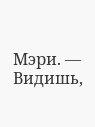Мэри. — Видишь,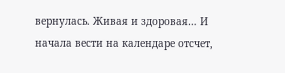вернулась. Живая и здоровая… И начала вести на календаре отсчет,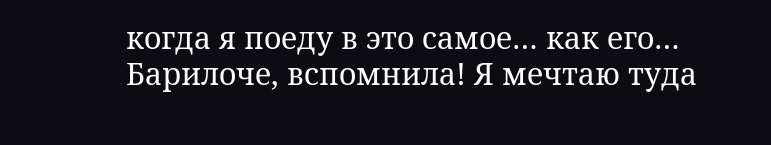когда я поеду в это самое… как его… Барилоче, вспомнила! Я мечтаю туда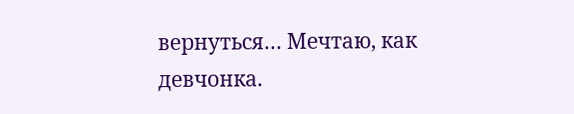вернуться… Мечтаю, как девчонка.